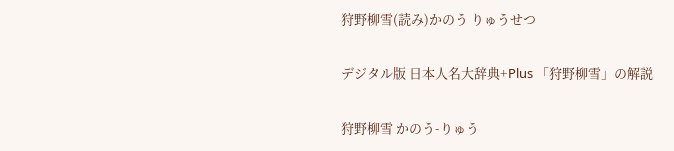狩野柳雪(読み)かのう りゅうせつ

デジタル版 日本人名大辞典+Plus 「狩野柳雪」の解説

狩野柳雪 かのう-りゅう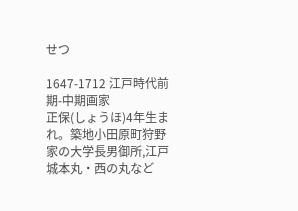せつ

1647-1712 江戸時代前期-中期画家
正保(しょうほ)4年生まれ。築地小田原町狩野家の大学長男御所,江戸城本丸・西の丸など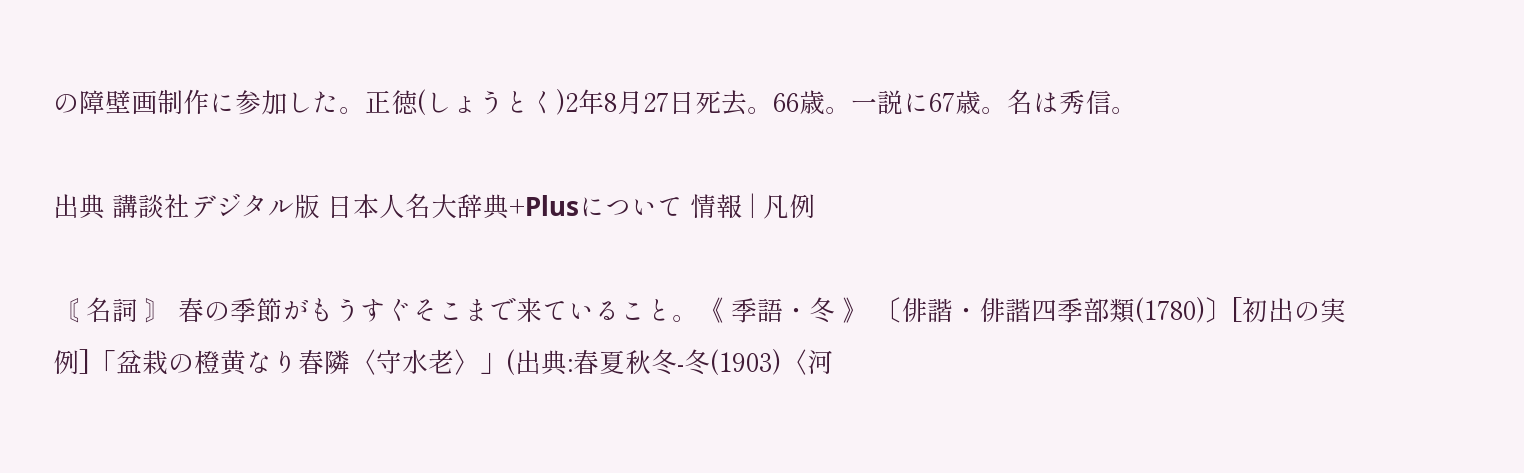の障壁画制作に参加した。正徳(しょうとく)2年8月27日死去。66歳。一説に67歳。名は秀信。

出典 講談社デジタル版 日本人名大辞典+Plusについて 情報 | 凡例

〘 名詞 〙 春の季節がもうすぐそこまで来ていること。《 季語・冬 》 〔俳諧・俳諧四季部類(1780)〕[初出の実例]「盆栽の橙黄なり春隣〈守水老〉」(出典:春夏秋冬‐冬(1903)〈河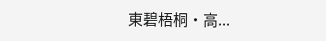東碧梧桐・高...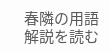春隣の用語解説を読む